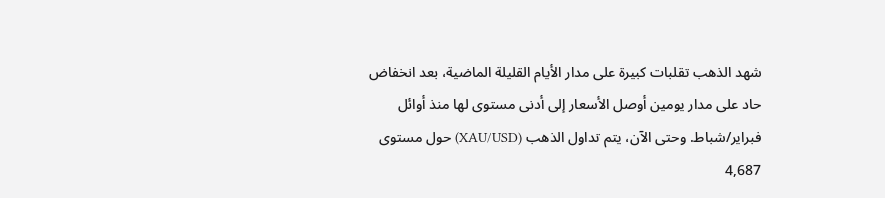شهد الذهب تقلبات كبيرة على مدار الأيام القليلة الماضية، بعد انخفاض حاد على مدار يومين أوصل الأسعار إلى أدنى مستوى لها منذ أوائل فبراير/شباط. وحتى الآن، يتم تداول الذهب (XAU/USD) حول مستوى 4,687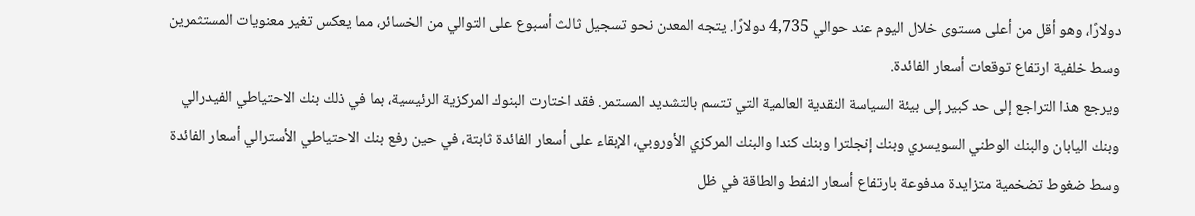دولارًا، وهو أقل من أعلى مستوى خلال اليوم عند حوالي 4,735 دولارًا. يتجه المعدن نحو تسجيل ثالث أسبوع على التوالي من الخسائر، مما يعكس تغير معنويات المستثمرين وسط خلفية ارتفاع توقعات أسعار الفائدة.
ويرجع هذا التراجع إلى حد كبير إلى بيئة السياسة النقدية العالمية التي تتسم بالتشديد المستمر. فقد اختارت البنوك المركزية الرئيسية، بما في ذلك بنك الاحتياطي الفيدرالي وبنك اليابان والبنك الوطني السويسري وبنك إنجلترا وبنك كندا والبنك المركزي الأوروبي، الإبقاء على أسعار الفائدة ثابتة، في حين رفع بنك الاحتياطي الأسترالي أسعار الفائدة وسط ضغوط تضخمية متزايدة مدفوعة بارتفاع أسعار النفط والطاقة في ظل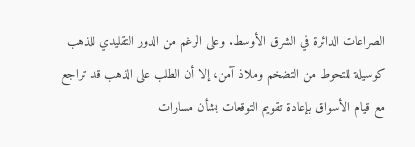الصراعات الدائرة في الشرق الأوسط. وعلى الرغم من الدور التقليدي للذهب كوسيلة للتحوط من التضخم وملاذ آمن، إلا أن الطلب على الذهب قد تراجع مع قيام الأسواق بإعادة تقويم التوقعات بشأن مسارات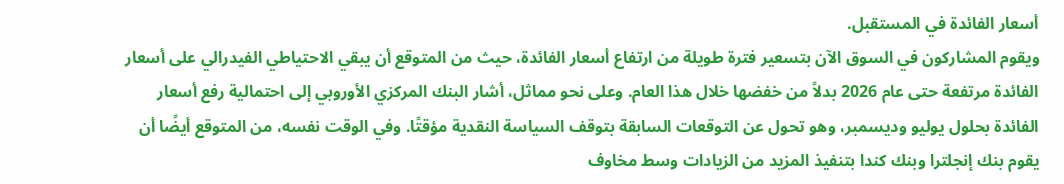أسعار الفائدة في المستقبل.
ويقوم المشاركون في السوق الآن بتسعير فترة طويلة من ارتفاع أسعار الفائدة، حيث من المتوقع أن يبقي الاحتياطي الفيدرالي على أسعار الفائدة مرتفعة حتى عام 2026 بدلاً من خفضها خلال هذا العام. وعلى نحو مماثل، أشار البنك المركزي الأوروبي إلى احتمالية رفع أسعار الفائدة بحلول يوليو وديسمبر، وهو تحول عن التوقعات السابقة بتوقف السياسة النقدية مؤقتًا. وفي الوقت نفسه، من المتوقع أيضًا أن يقوم بنك إنجلترا وبنك كندا بتنفيذ المزيد من الزيادات وسط مخاوف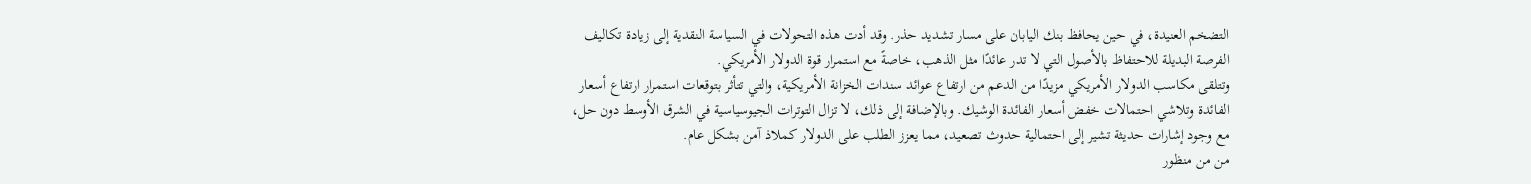التضخم العنيدة، في حين يحافظ بنك اليابان على مسار تشديد حذر. وقد أدت هذه التحولات في السياسة النقدية إلى زيادة تكاليف الفرصة البديلة للاحتفاظ بالأصول التي لا تدر عائدًا مثل الذهب، خاصةً مع استمرار قوة الدولار الأمريكي.
وتتلقى مكاسب الدولار الأمريكي مزيدًا من الدعم من ارتفاع عوائد سندات الخزانة الأمريكية، والتي تتأثر بتوقعات استمرار ارتفاع أسعار الفائدة وتلاشي احتمالات خفض أسعار الفائدة الوشيك. وبالإضافة إلى ذلك، لا تزال التوترات الجيوسياسية في الشرق الأوسط دون حل، مع وجود إشارات حديثة تشير إلى احتمالية حدوث تصعيد، مما يعزز الطلب على الدولار كملاذ آمن بشكل عام.
من من منظور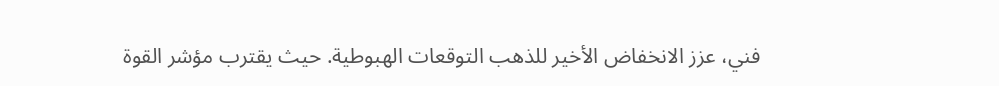فني، عزز الانخفاض الأخير للذهب التوقعات الهبوطية. حيث يقترب مؤشر القوة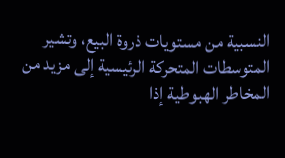النسبية من مستويات ذروة البيع، وتشير المتوسطات المتحركة الرئيسية إلى مزيد من المخاطر الهبوطية إذا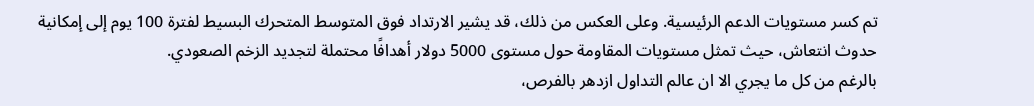تم كسر مستويات الدعم الرئيسية. وعلى العكس من ذلك، قد يشير الارتداد فوق المتوسط المتحرك البسيط لفترة 100 يوم إلى إمكانية حدوث انتعاش، حيث تمثل مستويات المقاومة حول مستوى 5000 دولار أهدافًا محتملة لتجديد الزخم الصعودي.
بالرغم من كل ما يجري الا ان عالم التداول ازدهر بالفرص،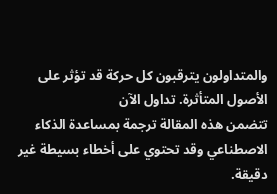والمتداولون يترقبون كل حركة قد تؤثر على الأصول المتأثرة. تداول الآن
تتضمن هذه المقالة ترجمة بمساعدة الذكاء الاصطناعي وقد تحتوي على أخطاء بسيطة غير دقيقة.